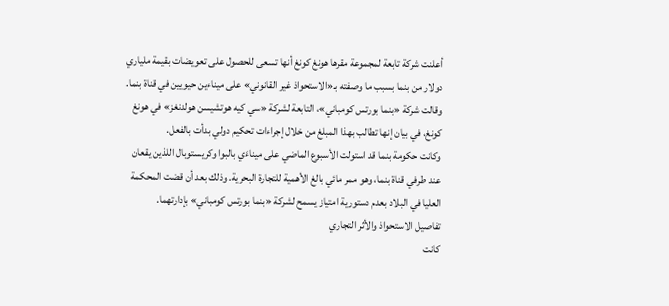أعلنت شركة تابعة لمجموعة مقرها هونغ كونغ أنها تسعى للحصول على تعويضات بقيمة ملياري دولار من بنما بسبب ما وصفته بـ«الاستحواذ غير القانوني» على ميناءين حيويين في قناة بنما.
وقالت شركة «بنما بورتس كومباني»، التابعة لشركة «سي كيه هوتشيسن هولدنغز» في هونغ كونغ، في بيان إنها تطالب بهذا المبلغ من خلال إجراءات تحكيم دولي بدأت بالفعل.
وكانت حكومة بنما قد استولت الأسبوع الماضي على ميناءَي بالبوا وكريستوبال اللذين يقعان عند طرفي قناة بنما، وهو ممر مائي بالغ الأهمية للتجارة البحرية. وذلك بعد أن قضت المحكمة العليا في البلاد بعدم دستورية امتياز يسمح لشركة «بنما بورتس كومباني» بإدارتهما.
تفاصيل الاستحواذ والأثر التجاري
كانت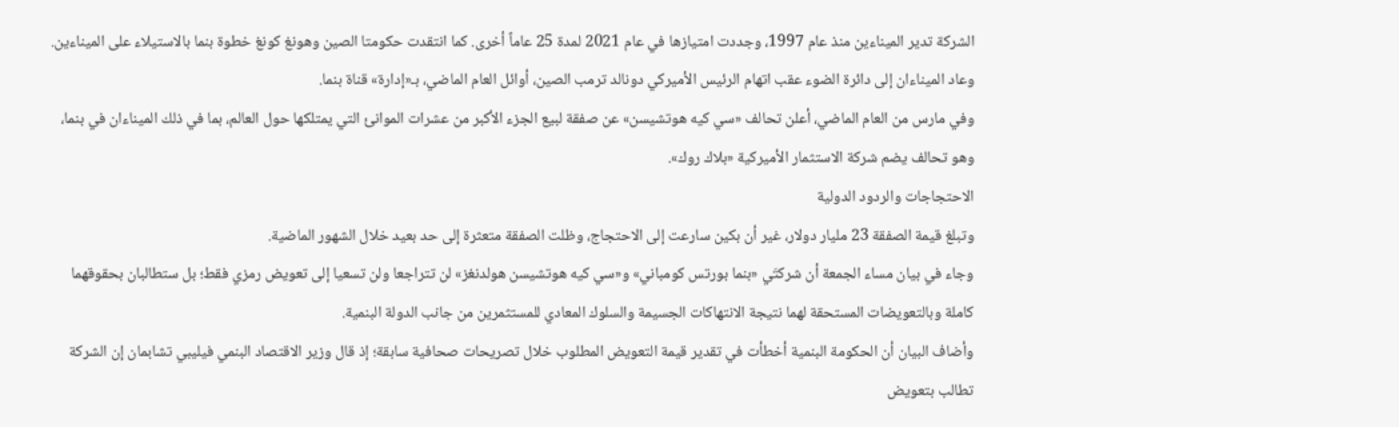الشركة تدير الميناءين منذ عام 1997، وجددت امتيازها في عام 2021 لمدة 25 عاماً أخرى. كما انتقدت حكومتا الصين وهونغ كونغ خطوة بنما بالاستيلاء على الميناءين.
وعاد الميناءان إلى دائرة الضوء عقب اتهام الرئيس الأميركي دونالد ترمب الصين، أوائل العام الماضي، بـ«إدارة» قناة بنما.
وفي مارس من العام الماضي، أعلن تحالف «سي كيه هوتشيسن» عن صفقة لبيع الجزء الأكبر من عشرات الموانئ التي يمتلكها حول العالم، بما في ذلك الميناءان في بنما، وهو تحالف يضم شركة الاستثمار الأميركية «بلاك روك».
الاحتجاجات والردود الدولية
وتبلغ قيمة الصفقة 23 مليار دولار، غير أن بكين سارعت إلى الاحتجاج، وظلت الصفقة متعثرة إلى حد بعيد خلال الشهور الماضية.
وجاء في بيان مساء الجمعة أن شركتَي «بنما بورتس كومباني» و«سي كيه هوتشيسن هولدنغز» لن تتراجعا ولن تسعيا إلى تعويض رمزي فقط؛ بل ستطالبان بحقوقهما كاملة وبالتعويضات المستحقة لهما نتيجة الانتهاكات الجسيمة والسلوك المعادي للمستثمرين من جانب الدولة البنمية.
وأضاف البيان أن الحكومة البنمية أخطأت في تقدير قيمة التعويض المطلوب خلال تصريحات صحافية سابقة؛ إذ قال وزير الاقتصاد البنمي فيليبي تشابمان إن الشركة تطالب بتعويض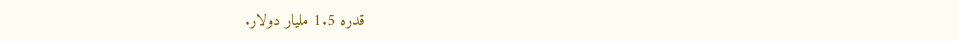قدره 1.5 مليار دولار.